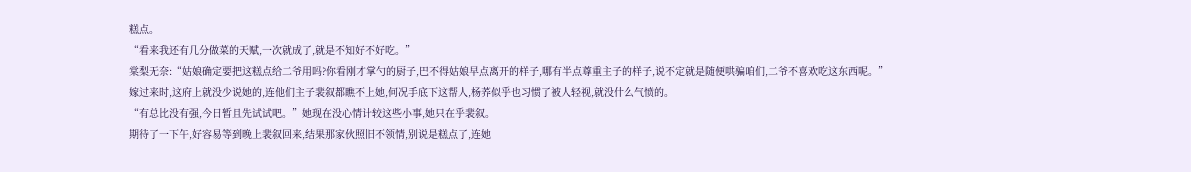糕点。
“看来我还有几分做菜的天赋,一次就成了,就是不知好不好吃。”
棠梨无奈:“姑娘确定要把这糕点给二爷用吗?你看刚才掌勺的厨子,巴不得姑娘早点离开的样子,哪有半点尊重主子的样子,说不定就是随便哄骗咱们,二爷不喜欢吃这东西呢。”
嫁过来时,这府上就没少说她的,连他们主子裴叙都瞧不上她,何况手底下这帮人,杨荞似乎也习惯了被人轻视,就没什么气愤的。
“有总比没有强,今日暂且先试试吧。”她现在没心情计较这些小事,她只在乎裴叙。
期待了一下午,好容易等到晚上裴叙回来,结果那家伙照旧不领情,别说是糕点了,连她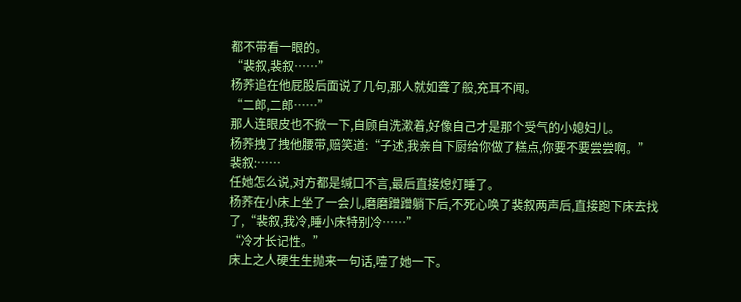都不带看一眼的。
“裴叙,裴叙……”
杨荞追在他屁股后面说了几句,那人就如聋了般,充耳不闻。
“二郎,二郎……”
那人连眼皮也不掀一下,自顾自洗漱着,好像自己才是那个受气的小媳妇儿。
杨荞拽了拽他腰带,赔笑道:“子述,我亲自下厨给你做了糕点,你要不要尝尝啊。”
裴叙:……
任她怎么说,对方都是缄口不言,最后直接熄灯睡了。
杨荞在小床上坐了一会儿,磨磨蹭蹭躺下后,不死心唤了裴叙两声后,直接跑下床去找了,“裴叙,我冷,睡小床特别冷……”
“冷才长记性。”
床上之人硬生生抛来一句话,噎了她一下。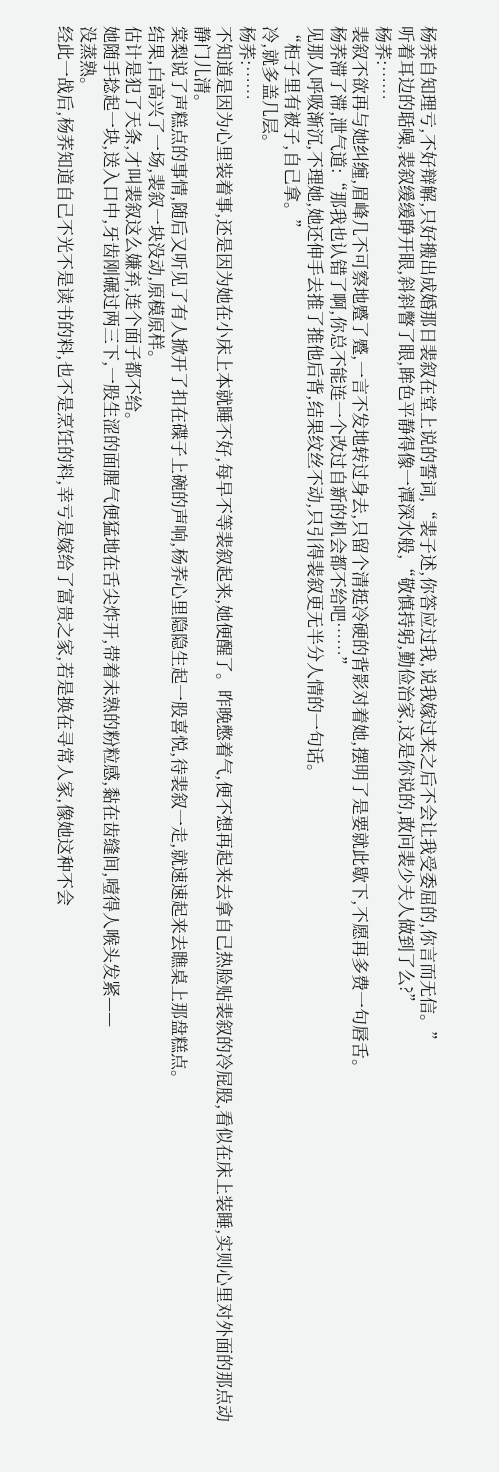杨荞自知理亏,不好辩解,只好搬出成婚那日裴叙在堂上说的誓词,“裴子述,你答应过我,说我嫁过来之后不会让我受委屈的,你言而无信。”
听着耳边的聒噪,裴叙缓缓睁开眼,斜斜瞥了眼,眸色平静得像一潭深水般,“敬慎持躬,勤俭治家,这是你说的,敢问裴少夫人做到了么?”
杨荞:……
裴叙不欲再与她纠缠,眉峰几不可察地蹙了蹙,一言不发地转过身去,只留个清挺冷硬的背影对着她,摆明了是要就此歇下,不愿再多费一句唇舌。
杨荞滞了滞,泄气道:“那我也认错了啊,你总不能连一个改过自新的机会都不给吧……”
见那人呼吸渐沉,不理她,她还伸手去推了推他后背,结果纹丝不动,只引得裴叙更无半分人情的一句话。
“柜子里有被子,自己拿。”
冷,就多盖几层。
杨荞:……
不知道是因为心里装着事,还是因为她在小床上本就睡不好,每早不等裴叙起来,她便醒了。昨晚憋着气,便不想再起来去拿自己热脸贴裴叙的冷屁股,看似在床上装睡,实则心里对外面的那点动静门儿清。
棠梨说了声糕点的事情,随后又听见了有人掀开了扣在碟子上碗的声响,杨荞心里隐隐生起一股喜悦,待裴叙一走,就速速起来去瞧桌上那盘糕点。
结果,白高兴了一场,裴叙一块没动,原模原样。
估计是犯了天条,才叫裴叙这么嫌弃,连个面子都不给。
她随手捻起一块,送入口中,牙齿刚碾过两三下,一股生涩的面腥气便猛地在舌尖炸开,带着未熟的粉粒感,黏在齿缝间,噎得人喉头发紧——
没蒸熟。
经此一战后,杨荞知道自己不光不是读书的料,也不是烹饪的料,幸亏是嫁给了富贵之家,若是换在寻常人家,像她这种不会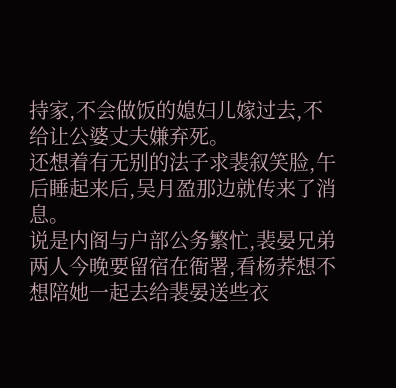持家,不会做饭的媳妇儿嫁过去,不给让公婆丈夫嫌弃死。
还想着有无别的法子求裴叙笑脸,午后睡起来后,吴月盈那边就传来了消息。
说是内阁与户部公务繁忙,裴晏兄弟两人今晚要留宿在衙署,看杨荞想不想陪她一起去给裴晏送些衣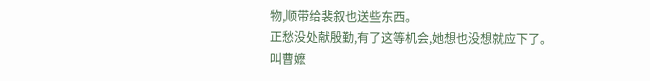物,顺带给裴叙也送些东西。
正愁没处献殷勤,有了这等机会,她想也没想就应下了。
叫曹嬷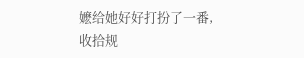嬷给她好好打扮了一番,收拾规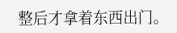整后才拿着东西出门。